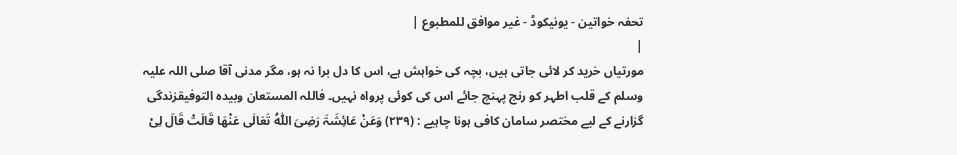تحفہ خواتین - یونیکوڈ - غیر موافق للمطبوع |
|
مورتیاں خرید کر لائی جاتی ہیں، بچہ کی خواہش ہے، اس کا دل برا نہ ہو، مگر مدنی آقا صلی اللہ علیہ وسلم کے قلب اطہر کو رنج پہنچ جائے اس کی کوئی پرواہ نہیں۔ فاللہ المستعان وبیدہ التوفیقزندگی گزارنے کے لیے مختصر سامان کافی ہونا چاہیے : (۲۳۹) وَعَنْ عَائِشَۃَ رَضِیَ اللّٰہُ تَعَالٰی عَنْھَا قَالَتْ قَالَ لِیْ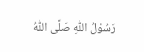رَسُوْلُ اللّٰہِ صَلَّی اللّٰہُ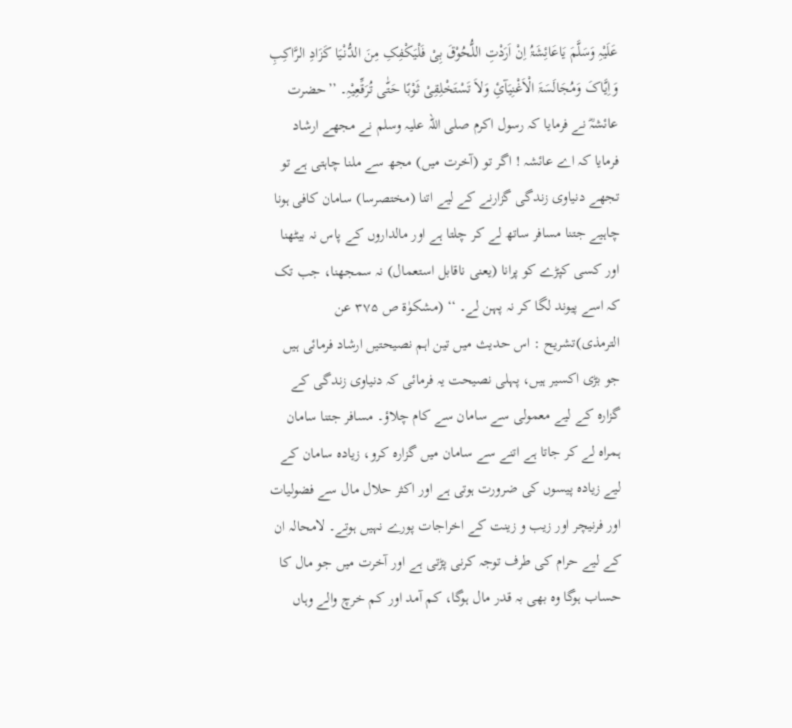عَلَیْہِ وَسَلَّمَ یَاعَائِشَۃُ اِنْ اَرَدْتِ اللُّحُوْقَ بِیْ فَلْیَکْفِکِ مِنَ الدُّنْیَا کَزَادِ الرَّاکِبِ وَاِیَّاکَ وَمُجَالَسَۃَ الْاَغْنِیَآئِ وَلاَ تَسْتَخْلِقِیْ ثَوْبًا حَتّٰی تُرَقِّعِیْہِ۔ ’’حضرت عائشہؓ نے فرمایا کہ رسول اکرم صلی اللہ علیہ وسلم نے مجھے ارشاد فرمایا کہ اے عائشہ ! اگر تو (آخرت میں) مجھ سے ملنا چاہتی ہے تو تجھے دنیاوی زندگی گزارنے کے لیے اتنا (مختصرسا) سامان کافی ہونا چاہیے جتنا مسافر ساتھ لے کر چلتا ہے اور مالداروں کے پاس نہ بیٹھنا اور کسی کپڑے کو پرانا (یعنی ناقابل استعمال) نہ سمجھنا، جب تک کہ اسے پیوند لگا کر نہ پہن لے۔ ‘‘ (مشکوٰۃ ص ۳۷۵ عن الترمذی)تشریح : اس حدیث میں تین اہم نصیحتیں ارشاد فرمائی ہیں جو بڑی اکسیر ہیں، پہلی نصیحت یہ فرمائی کہ دنیاوی زندگی کے گزارہ کے لیے معمولی سے سامان سے کام چلاؤ۔ مسافر جتنا سامان ہمراہ لے کر جاتا ہے اتنے سے سامان میں گزارہ کرو، زیادہ سامان کے لیے زیادہ پیسوں کی ضرورت ہوتی ہے اور اکثر حلال مال سے فضولیات اور فرنیچر اور زیب و زینت کے اخراجات پورے نہیں ہوتے۔ لامحالہ ان کے لیے حرام کی طرف توجہ کرنی پڑتی ہے اور آخرت میں جو مال کا حساب ہوگا وہ بھی بہ قدر مال ہوگا، کم آمد اور کم خرچ والے وہاں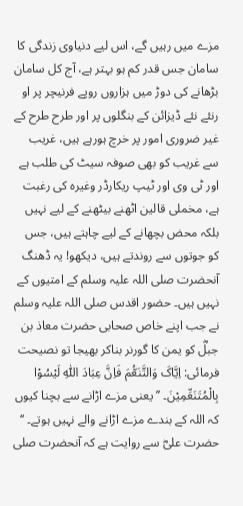مزے میں رہیں گے، اس لیے دنیاوی زندگی کا سامان جس قدر کم ہو بہتر ہے، آج کل سامان بڑھانے کی دوڑ میں ہزاروں روپے فرنیچر پر او رنئے نئے ڈیزائن کے بنگلوں پر اور طرح طرح کے غیر ضروری امور پر خرچ ہورہے ہیں، غریب سے غریب کو بھی صوفہ سیٹ کی طلب ہے اور ٹی وی اور ٹیپ ریکارڈر وغیرہ کی رغبت ہے، مخملی قالین اٹھنے بیٹھنے کے لیے نہیں بلکہ محض بچھانے کے لیے چاہتے ہیں، جس کو جوتوں سے روندتے ہیں، دیکھو! یہ ڈھنگ آنحضرت صلی اللہ علیہ وسلم کے امتیوں کے نہیں ہیں۔ حضور اقدس صلی اللہ علیہ وسلم نے جب اپنے خاص صحابی حضرت معاذ بن جبلؓ کو یمن کا گورنر بناکر بھیجا تو نصیحت فرمائی: اِیَّاکَ وَالتَّنَعُّمَ فَاِنَّ عِبَادَ اللّٰہِ لَیْسُوْا بِالْمُتَنَعِّمِیْنَ۔ ’’یعنی مزے اڑانے سے بچنا کیوں کہ اللہ کے بندے مزے اڑانے والے نہیں ہوتے۔ ‘‘ حضرت علیؓ سے روایت ہے کہ آنحضرت صلی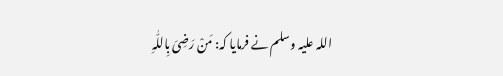اللہ علیہ وسلم نے فرمایا کہ: مَنْ رَضِیَ بِاللّٰہِ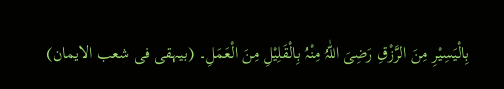بِالْیَسِیْرِ مِنَ الرَّزْقِ رَضِیَ اللّٰہُ مِنْہُ بِالْقَلِیْلِ مِنَ الْعَمَلِ۔ (بیہقی فی شعب الایمان)